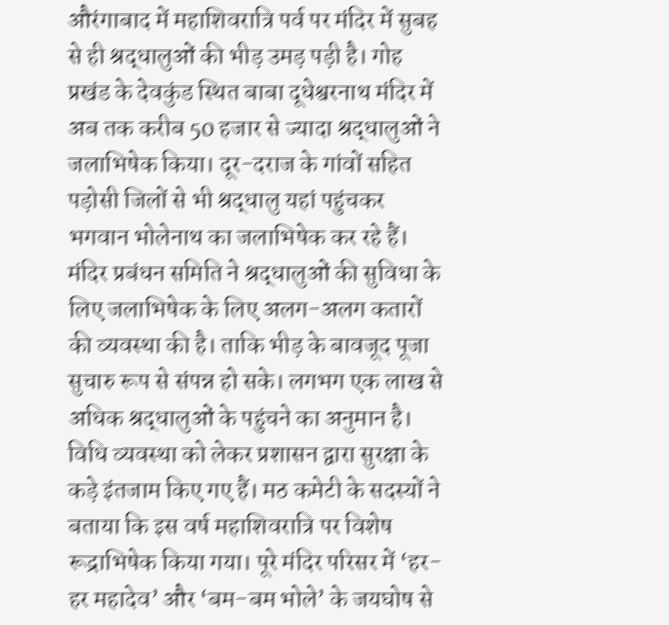औरंगाबाद में महाशिवरात्रि पर्व पर मंदिर में सुबह से ही श्रद्धालुओं की भीड़ उमड़ पड़ी है। गोह प्रखंड के देवकुंड स्थित बाबा दूधेश्वरनाथ मंदिर में अब तक करीब 50 हजार से ज्यादा श्रद्धालुओं ने जलाभिषेक किया। दूर-दराज के गांवों सहित पड़ोसी जिलों से भी श्रद्धालु यहां पहुंचकर भगवान भोलेनाथ का जलाभिषेक कर रहे हैं। मंदिर प्रबंधन समिति ने श्रद्धालुओं की सुविधा के लिए जलाभिषेक के लिए अलग-अलग कतारों की व्यवस्था की है। ताकि भीड़ के बावजूद पूजा सुचारु रूप से संपन्न हो सके। लगभग एक लाख से अधिक श्रद्धालुओं के पहुंचने का अनुमान है। विधि व्यवस्था को लेकर प्रशासन द्वारा सुरक्षा के कड़े इंतजाम किए गए हैं। मठ कमेटी के सदस्यों ने बताया कि इस वर्ष महाशिवरात्रि पर विशेष रूद्राभिषेक किया गया। पूरे मंदिर परिसर में ‘हर-हर महादेव’ और ‘बम-बम भोले’ के जयघोष से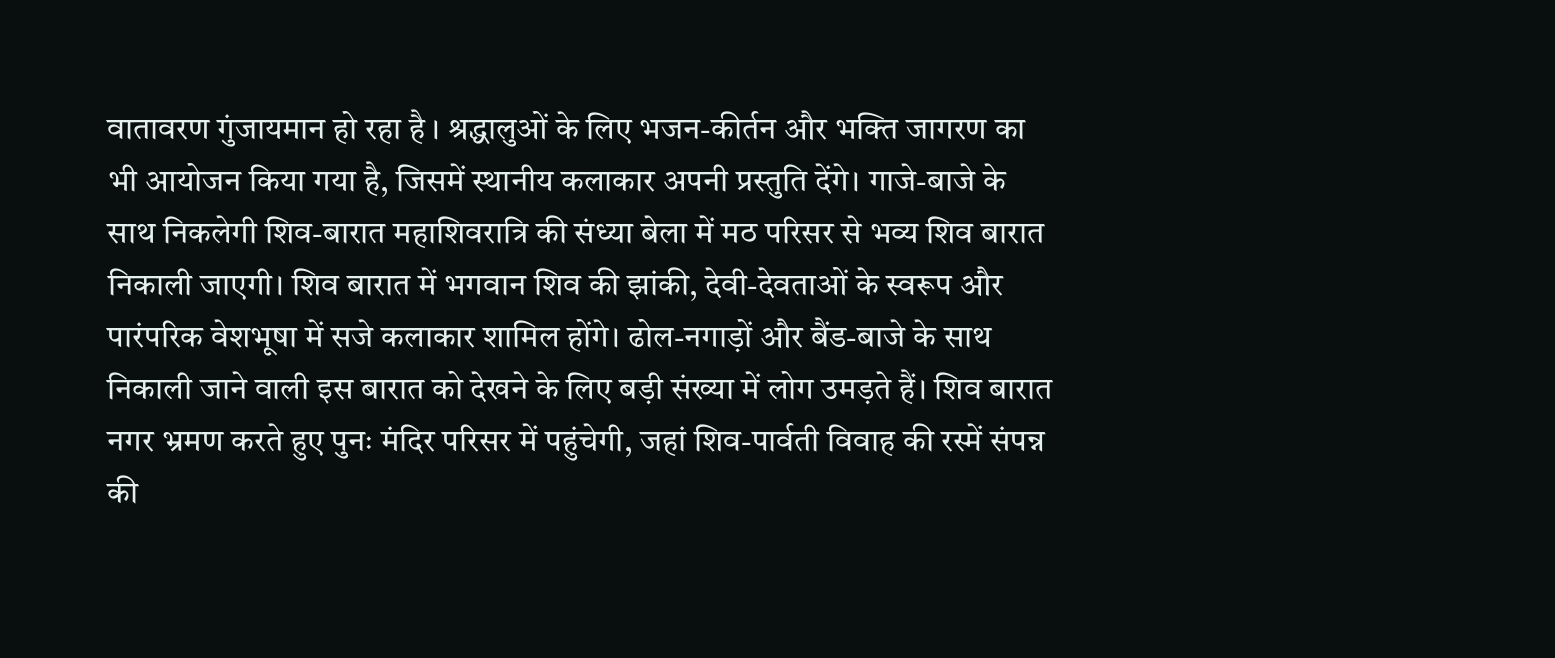वातावरण गुंजायमान हो रहा है । श्रद्धालुओं के लिए भजन-कीर्तन और भक्ति जागरण का भी आयोजन किया गया है, जिसमें स्थानीय कलाकार अपनी प्रस्तुति देंगे। गाजे-बाजे के साथ निकलेगी शिव-बारात महाशिवरात्रि की संध्या बेला में मठ परिसर से भव्य शिव बारात निकाली जाएगी। शिव बारात में भगवान शिव की झांकी, देवी-देवताओं के स्वरूप और पारंपरिक वेशभूषा में सजे कलाकार शामिल होंगे। ढोल-नगाड़ों और बैंड-बाजे के साथ निकाली जाने वाली इस बारात को देखने के लिए बड़ी संख्या में लोग उमड़ते हैं। शिव बारात नगर भ्रमण करते हुए पुनः मंदिर परिसर में पहुंचेगी, जहां शिव-पार्वती विवाह की रस्में संपन्न की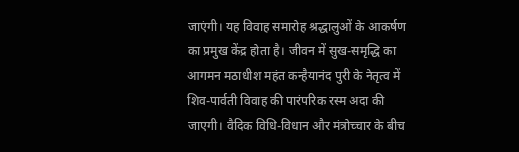जाएंगी। यह विवाह समारोह श्रद्धालुओं के आकर्षण का प्रमुख केंद्र होता है। जीवन में सुख-समृद्धि का आगमन मठाधीश महंत कन्हैयानंद पुरी के नेतृत्व में शिव-पार्वती विवाह की पारंपरिक रस्म अदा की जाएगी। वैदिक विधि-विधान और मंत्रोच्चार के बीच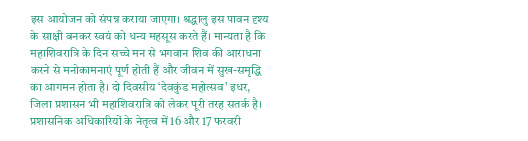इस आयोजन को संपन्न कराया जाएगा। श्रद्धालु इस पावन दृश्य के साक्षी बनकर स्वयं को धन्य महसूस करते हैं। मान्यता है कि महाशिवरात्रि के दिन सच्चे मन से भगवान शिव की आराधना करने से मनोकामनाएं पूर्ण होती हैं और जीवन में सुख-समृद्धि का आगमन होता है। दो दिवसीय ‘देवकुंड महोत्सव’ इधर, जिला प्रशासन भी महाशिवरात्रि को लेकर पूरी तरह सतर्क है। प्रशासनिक अधिकारियों के नेतृत्व में 16 और 17 फरवरी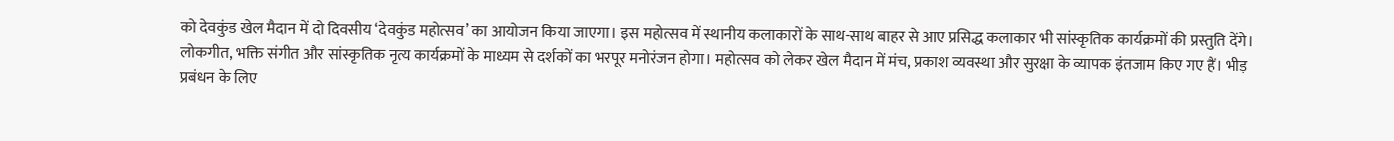को देवकुंड खेल मैदान में दो दिवसीय ‘देवकुंड महोत्सव’ का आयोजन किया जाएगा। इस महोत्सव में स्थानीय कलाकारों के साथ-साथ बाहर से आए प्रसिद्ध कलाकार भी सांस्कृतिक कार्यक्रमों की प्रस्तुति देंगे। लोकगीत, भक्ति संगीत और सांस्कृतिक नृत्य कार्यक्रमों के माध्यम से दर्शकों का भरपूर मनोरंजन होगा। महोत्सव को लेकर खेल मैदान में मंच, प्रकाश व्यवस्था और सुरक्षा के व्यापक इंतजाम किए गए हैं। भीड़ प्रबंधन के लिए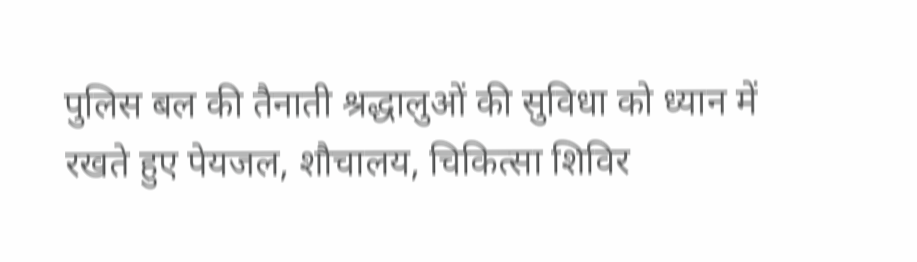पुलिस बल की तैनाती श्रद्धालुओं की सुविधा को ध्यान में रखते हुए पेयजल, शौचालय, चिकित्सा शिविर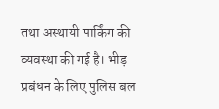तथा अस्थायी पार्किंग की व्यवस्था की गई है। भीड़ प्रबंधन के लिए पुलिस बल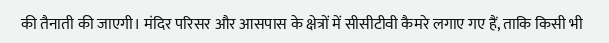की तैनाती की जाएगी। मंदिर परिसर और आसपास के क्षेत्रों में सीसीटीवी कैमरे लगाए गए हैं, ताकि किसी भी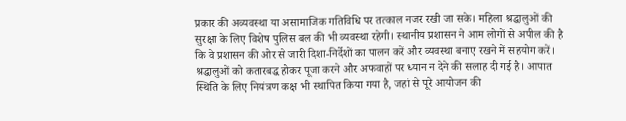प्रकार की अव्यवस्था या असामाजिक गतिविधि पर तत्काल नजर रखी जा सके। महिला श्रद्धालुओं की सुरक्षा के लिए विशेष पुलिस बल की भी व्यवस्था रहेगी। स्थानीय प्रशासन ने आम लोगों से अपील की है कि वे प्रशासन की ओर से जारी दिशा-निर्देशों का पालन करें और व्यवस्था बनाए रखने में सहयोग करें। श्रद्धालुओं को कतारबद्ध होकर पूजा करने और अफवाहों पर ध्यान न देने की सलाह दी गई है। आपात स्थिति के लिए नियंत्रण कक्ष भी स्थापित किया गया है, जहां से पूरे आयोजन की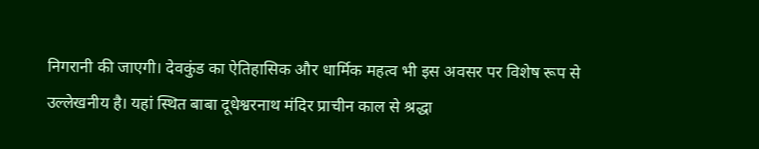निगरानी की जाएगी। देवकुंड का ऐतिहासिक और धार्मिक महत्व भी इस अवसर पर विशेष रूप से उल्लेखनीय है। यहां स्थित बाबा दूधेश्वरनाथ मंदिर प्राचीन काल से श्रद्धा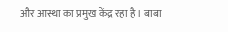और आस्था का प्रमुख केंद्र रहा है। बाबा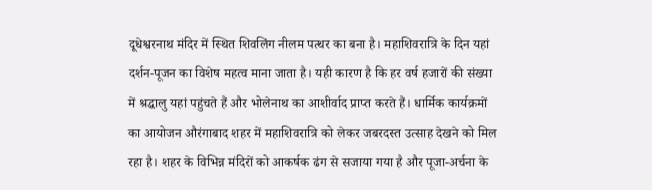दूधेश्वरनाथ मंदिर में स्थित शिवलिंग नीलम पत्थर का बना है। महाशिवरात्रि के दिन यहां दर्शन-पूजन का विशेष महत्व माना जाता है। यही कारण है कि हर वर्ष हजारों की संख्या में श्रद्धालु यहां पहुंचते हैं और भोलेनाथ का आशीर्वाद प्राप्त करते हैं। धार्मिक कार्यक्रमों का आयोजन औरंगाबाद शहर में महाशिवरात्रि को लेकर जबरदस्त उत्साह देखने को मिल रहा है। शहर के विभिन्न मंदिरों को आकर्षक ढंग से सजाया गया है और पूजा-अर्चना के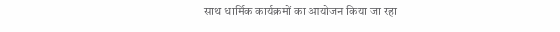साथ धार्मिक कार्यक्रमों का आयोजन किया जा रहा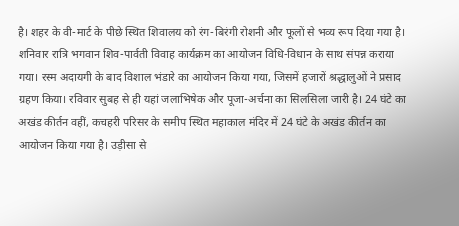है। शहर के वी-मार्ट के पीछे स्थित शिवालय को रंग-बिरंगी रोशनी और फूलों से भव्य रूप दिया गया है। शनिवार रात्रि भगवान शिव-पार्वती विवाह कार्यक्रम का आयोजन विधि-विधान के साथ संपन्न कराया गया। रस्म अदायगी के बाद विशाल भंडारे का आयोजन किया गया, जिसमें हजारों श्रद्धालुओं ने प्रसाद ग्रहण किया। रविवार सुबह से ही यहां जलाभिषेक और पूजा-अर्चना का सिलसिला जारी है। 24 घंटे का अखंड कीर्तन वहीं, कचहरी परिसर के समीप स्थित महाकाल मंदिर में 24 घंटे के अखंड कीर्तन का आयोजन किया गया है। उड़ीसा से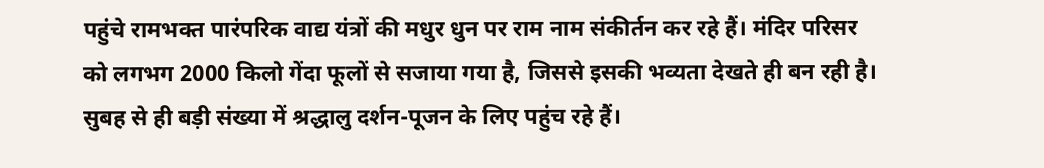पहुंचे रामभक्त पारंपरिक वाद्य यंत्रों की मधुर धुन पर राम नाम संकीर्तन कर रहे हैं। मंदिर परिसर को लगभग 2000 किलो गेंदा फूलों से सजाया गया है, जिससे इसकी भव्यता देखते ही बन रही है। सुबह से ही बड़ी संख्या में श्रद्धालु दर्शन-पूजन के लिए पहुंच रहे हैं।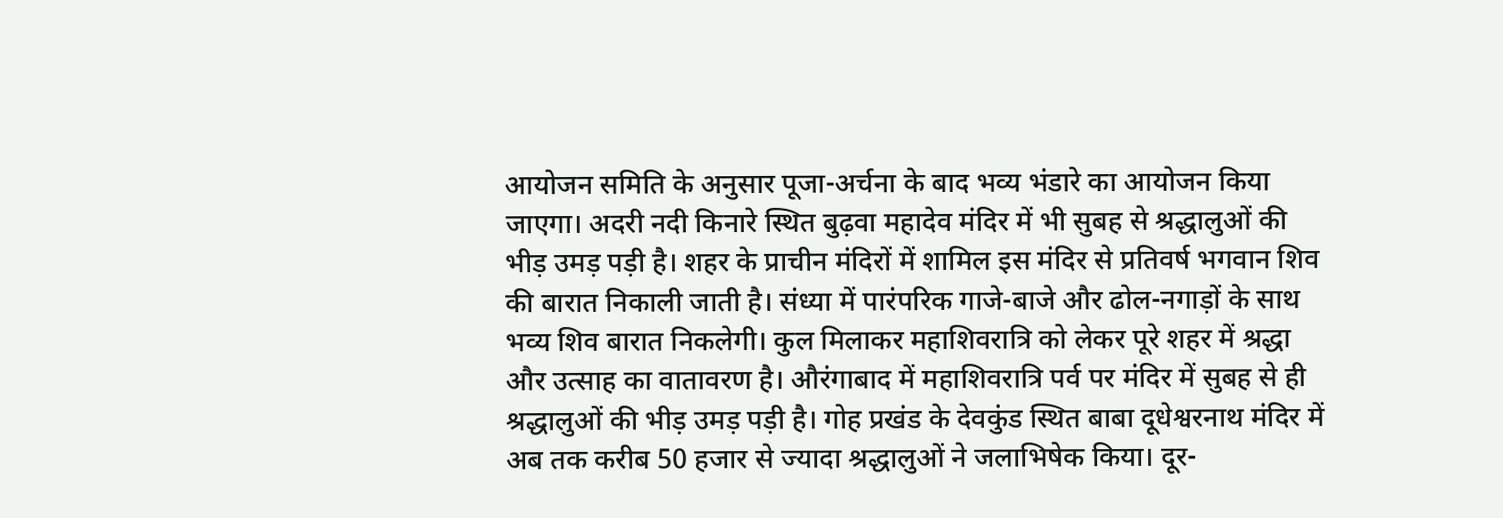आयोजन समिति के अनुसार पूजा-अर्चना के बाद भव्य भंडारे का आयोजन किया जाएगा। अदरी नदी किनारे स्थित बुढ़वा महादेव मंदिर में भी सुबह से श्रद्धालुओं की भीड़ उमड़ पड़ी है। शहर के प्राचीन मंदिरों में शामिल इस मंदिर से प्रतिवर्ष भगवान शिव की बारात निकाली जाती है। संध्या में पारंपरिक गाजे-बाजे और ढोल-नगाड़ों के साथ भव्य शिव बारात निकलेगी। कुल मिलाकर महाशिवरात्रि को लेकर पूरे शहर में श्रद्धा और उत्साह का वातावरण है। औरंगाबाद में महाशिवरात्रि पर्व पर मंदिर में सुबह से ही श्रद्धालुओं की भीड़ उमड़ पड़ी है। गोह प्रखंड के देवकुंड स्थित बाबा दूधेश्वरनाथ मंदिर में अब तक करीब 50 हजार से ज्यादा श्रद्धालुओं ने जलाभिषेक किया। दूर-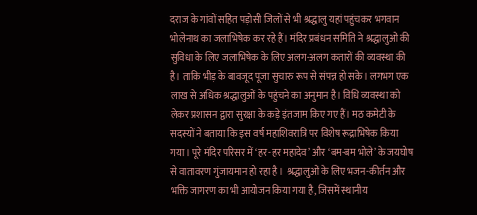दराज के गांवों सहित पड़ोसी जिलों से भी श्रद्धालु यहां पहुंचकर भगवान भोलेनाथ का जलाभिषेक कर रहे हैं। मंदिर प्रबंधन समिति ने श्रद्धालुओं की सुविधा के लिए जलाभिषेक के लिए अलग-अलग कतारों की व्यवस्था की है। ताकि भीड़ के बावजूद पूजा सुचारु रूप से संपन्न हो सके। लगभग एक लाख से अधिक श्रद्धालुओं के पहुंचने का अनुमान है। विधि व्यवस्था को लेकर प्रशासन द्वारा सुरक्षा के कड़े इंतजाम किए गए हैं। मठ कमेटी के सदस्यों ने बताया कि इस वर्ष महाशिवरात्रि पर विशेष रूद्राभिषेक किया गया। पूरे मंदिर परिसर में ‘हर-हर महादेव’ और ‘बम-बम भोले’ के जयघोष से वातावरण गुंजायमान हो रहा है । श्रद्धालुओं के लिए भजन-कीर्तन और भक्ति जागरण का भी आयोजन किया गया है, जिसमें स्थानीय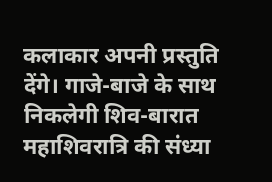कलाकार अपनी प्रस्तुति देंगे। गाजे-बाजे के साथ निकलेगी शिव-बारात महाशिवरात्रि की संध्या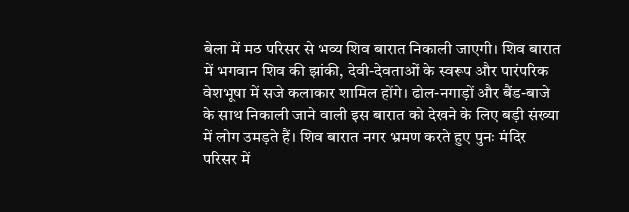बेला में मठ परिसर से भव्य शिव बारात निकाली जाएगी। शिव बारात में भगवान शिव की झांकी, देवी-देवताओं के स्वरूप और पारंपरिक वेशभूषा में सजे कलाकार शामिल होंगे। ढोल-नगाड़ों और बैंड-बाजे के साथ निकाली जाने वाली इस बारात को देखने के लिए बड़ी संख्या में लोग उमड़ते हैं। शिव बारात नगर भ्रमण करते हुए पुनः मंदिर परिसर में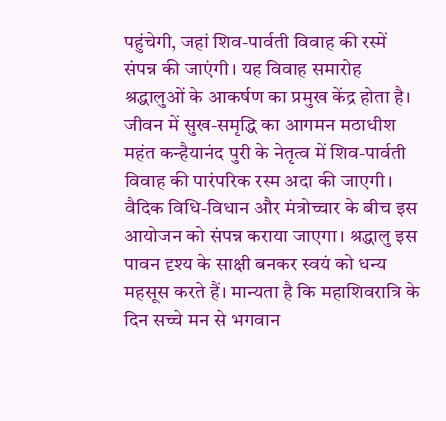पहुंचेगी, जहां शिव-पार्वती विवाह की रस्में संपन्न की जाएंगी। यह विवाह समारोह श्रद्धालुओं के आकर्षण का प्रमुख केंद्र होता है। जीवन में सुख-समृद्धि का आगमन मठाधीश महंत कन्हैयानंद पुरी के नेतृत्व में शिव-पार्वती विवाह की पारंपरिक रस्म अदा की जाएगी। वैदिक विधि-विधान और मंत्रोच्चार के बीच इस आयोजन को संपन्न कराया जाएगा। श्रद्धालु इस पावन दृश्य के साक्षी बनकर स्वयं को धन्य महसूस करते हैं। मान्यता है कि महाशिवरात्रि के दिन सच्चे मन से भगवान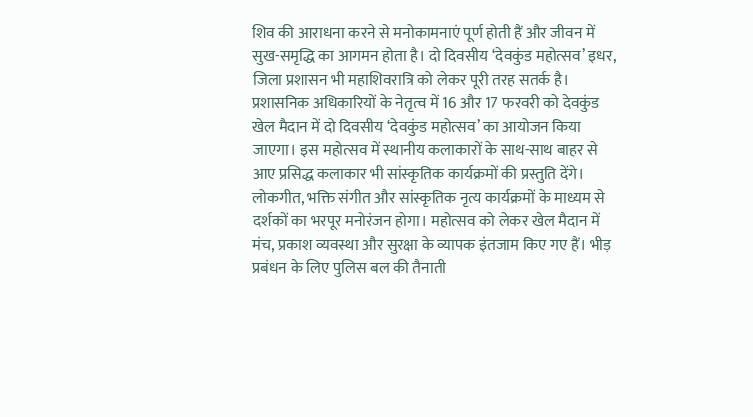शिव की आराधना करने से मनोकामनाएं पूर्ण होती हैं और जीवन में सुख-समृद्धि का आगमन होता है। दो दिवसीय ‘देवकुंड महोत्सव’ इधर, जिला प्रशासन भी महाशिवरात्रि को लेकर पूरी तरह सतर्क है। प्रशासनिक अधिकारियों के नेतृत्व में 16 और 17 फरवरी को देवकुंड खेल मैदान में दो दिवसीय ‘देवकुंड महोत्सव’ का आयोजन किया जाएगा। इस महोत्सव में स्थानीय कलाकारों के साथ-साथ बाहर से आए प्रसिद्ध कलाकार भी सांस्कृतिक कार्यक्रमों की प्रस्तुति देंगे। लोकगीत, भक्ति संगीत और सांस्कृतिक नृत्य कार्यक्रमों के माध्यम से दर्शकों का भरपूर मनोरंजन होगा। महोत्सव को लेकर खेल मैदान में मंच, प्रकाश व्यवस्था और सुरक्षा के व्यापक इंतजाम किए गए हैं। भीड़ प्रबंधन के लिए पुलिस बल की तैनाती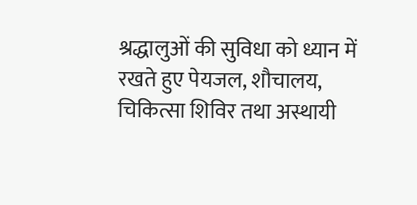श्रद्धालुओं की सुविधा को ध्यान में रखते हुए पेयजल, शौचालय, चिकित्सा शिविर तथा अस्थायी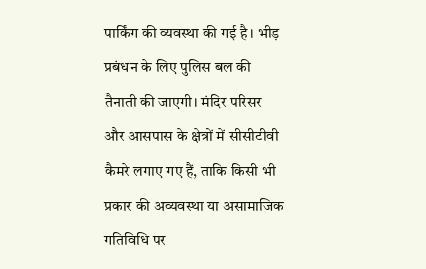पार्किंग की व्यवस्था की गई है। भीड़ प्रबंधन के लिए पुलिस बल की तैनाती की जाएगी। मंदिर परिसर और आसपास के क्षेत्रों में सीसीटीवी कैमरे लगाए गए हैं, ताकि किसी भी प्रकार की अव्यवस्था या असामाजिक गतिविधि पर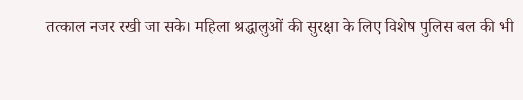तत्काल नजर रखी जा सके। महिला श्रद्धालुओं की सुरक्षा के लिए विशेष पुलिस बल की भी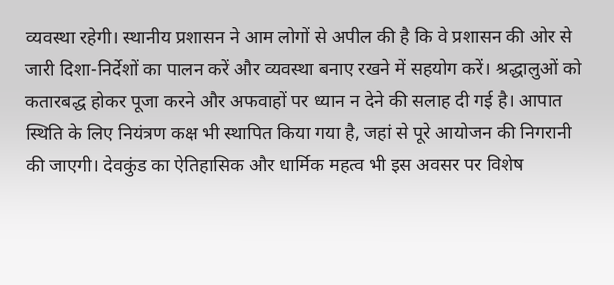व्यवस्था रहेगी। स्थानीय प्रशासन ने आम लोगों से अपील की है कि वे प्रशासन की ओर से जारी दिशा-निर्देशों का पालन करें और व्यवस्था बनाए रखने में सहयोग करें। श्रद्धालुओं को कतारबद्ध होकर पूजा करने और अफवाहों पर ध्यान न देने की सलाह दी गई है। आपात स्थिति के लिए नियंत्रण कक्ष भी स्थापित किया गया है, जहां से पूरे आयोजन की निगरानी की जाएगी। देवकुंड का ऐतिहासिक और धार्मिक महत्व भी इस अवसर पर विशेष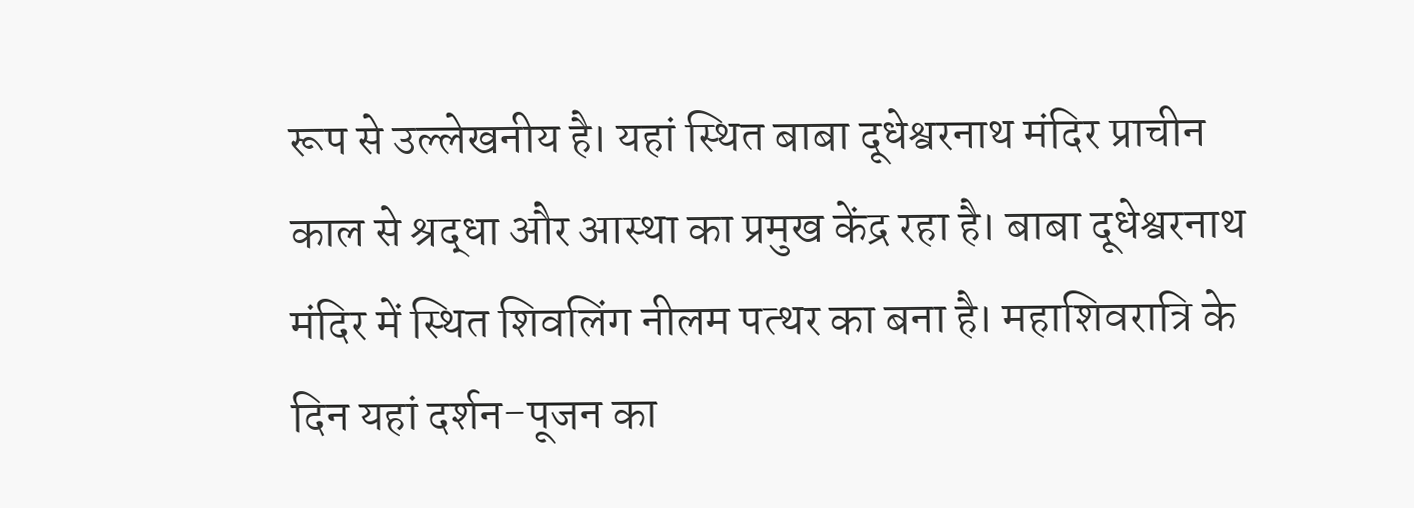रूप से उल्लेखनीय है। यहां स्थित बाबा दूधेश्वरनाथ मंदिर प्राचीन काल से श्रद्धा और आस्था का प्रमुख केंद्र रहा है। बाबा दूधेश्वरनाथ मंदिर में स्थित शिवलिंग नीलम पत्थर का बना है। महाशिवरात्रि के दिन यहां दर्शन-पूजन का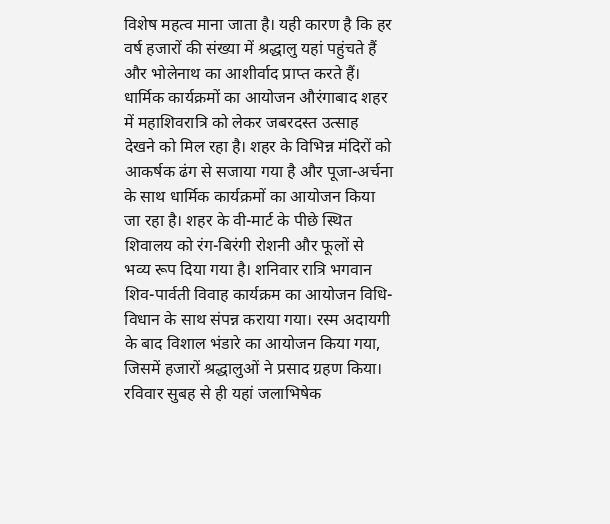विशेष महत्व माना जाता है। यही कारण है कि हर वर्ष हजारों की संख्या में श्रद्धालु यहां पहुंचते हैं और भोलेनाथ का आशीर्वाद प्राप्त करते हैं। धार्मिक कार्यक्रमों का आयोजन औरंगाबाद शहर में महाशिवरात्रि को लेकर जबरदस्त उत्साह देखने को मिल रहा है। शहर के विभिन्न मंदिरों को आकर्षक ढंग से सजाया गया है और पूजा-अर्चना के साथ धार्मिक कार्यक्रमों का आयोजन किया जा रहा है। शहर के वी-मार्ट के पीछे स्थित शिवालय को रंग-बिरंगी रोशनी और फूलों से भव्य रूप दिया गया है। शनिवार रात्रि भगवान शिव-पार्वती विवाह कार्यक्रम का आयोजन विधि-विधान के साथ संपन्न कराया गया। रस्म अदायगी के बाद विशाल भंडारे का आयोजन किया गया, जिसमें हजारों श्रद्धालुओं ने प्रसाद ग्रहण किया। रविवार सुबह से ही यहां जलाभिषेक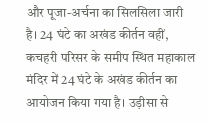और पूजा-अर्चना का सिलसिला जारी है। 24 घंटे का अखंड कीर्तन वहीं, कचहरी परिसर के समीप स्थित महाकाल मंदिर में 24 घंटे के अखंड कीर्तन का आयोजन किया गया है। उड़ीसा से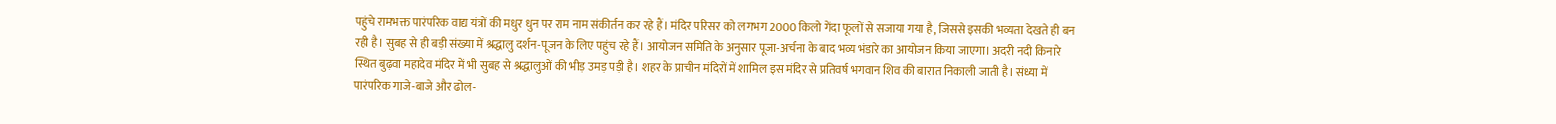पहुंचे रामभक्त पारंपरिक वाद्य यंत्रों की मधुर धुन पर राम नाम संकीर्तन कर रहे हैं। मंदिर परिसर को लगभग 2000 किलो गेंदा फूलों से सजाया गया है, जिससे इसकी भव्यता देखते ही बन रही है। सुबह से ही बड़ी संख्या में श्रद्धालु दर्शन-पूजन के लिए पहुंच रहे हैं। आयोजन समिति के अनुसार पूजा-अर्चना के बाद भव्य भंडारे का आयोजन किया जाएगा। अदरी नदी किनारे स्थित बुढ़वा महादेव मंदिर में भी सुबह से श्रद्धालुओं की भीड़ उमड़ पड़ी है। शहर के प्राचीन मंदिरों में शामिल इस मंदिर से प्रतिवर्ष भगवान शिव की बारात निकाली जाती है। संध्या में पारंपरिक गाजे-बाजे और ढोल-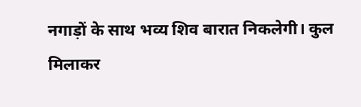नगाड़ों के साथ भव्य शिव बारात निकलेगी। कुल मिलाकर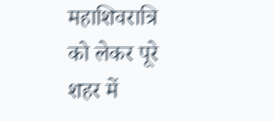महाशिवरात्रि को लेकर पूरे शहर में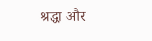श्रद्धा और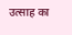उत्साह का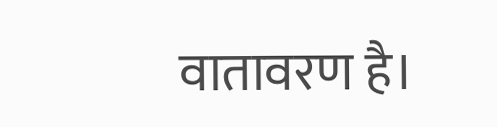वातावरण है।